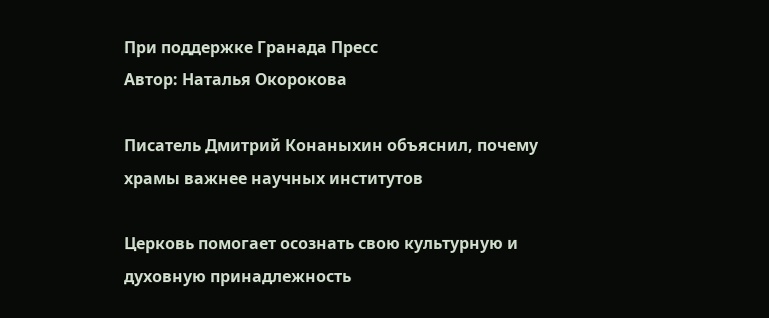При поддержке Гранада Пресс
Автор: Наталья Окорокова

Писатель Дмитрий Конаныхин объяснил, почему храмы важнее научных институтов

Церковь помогает осознать свою культурную и духовную принадлежность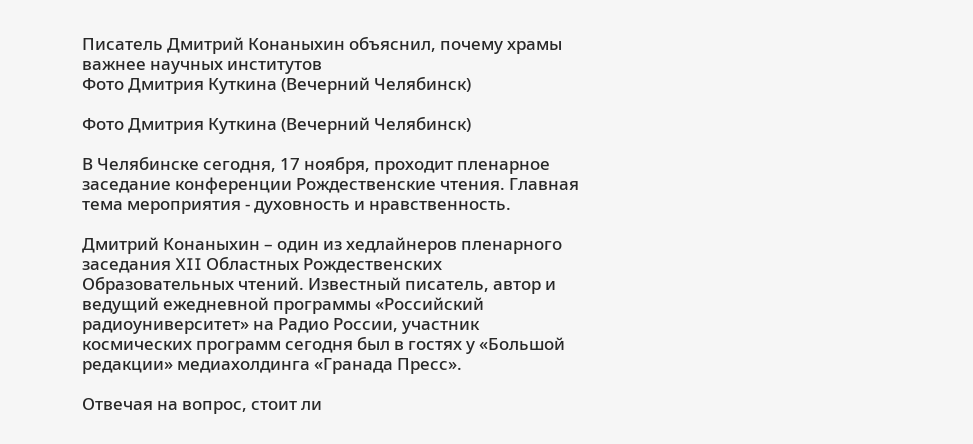Писатель Дмитрий Конаныхин объяснил, почему храмы важнее научных институтов
Фото Дмитрия Куткина (Вечерний Челябинск)

Фото Дмитрия Куткина (Вечерний Челябинск)

В Челябинске сегодня, 17 ноября, проходит пленарное заседание конференции Рождественские чтения. Главная тема мероприятия - духовность и нравственность.

Дмитрий Конаныхин – один из хедлайнеров пленарного заседания XII Областных Рождественских Образовательных чтений. Известный писатель, автор и ведущий ежедневной программы «Российский радиоуниверситет» на Радио России, участник космических программ сегодня был в гостях у «Большой редакции» медиахолдинга «Гранада Пресс».

Отвечая на вопрос, стоит ли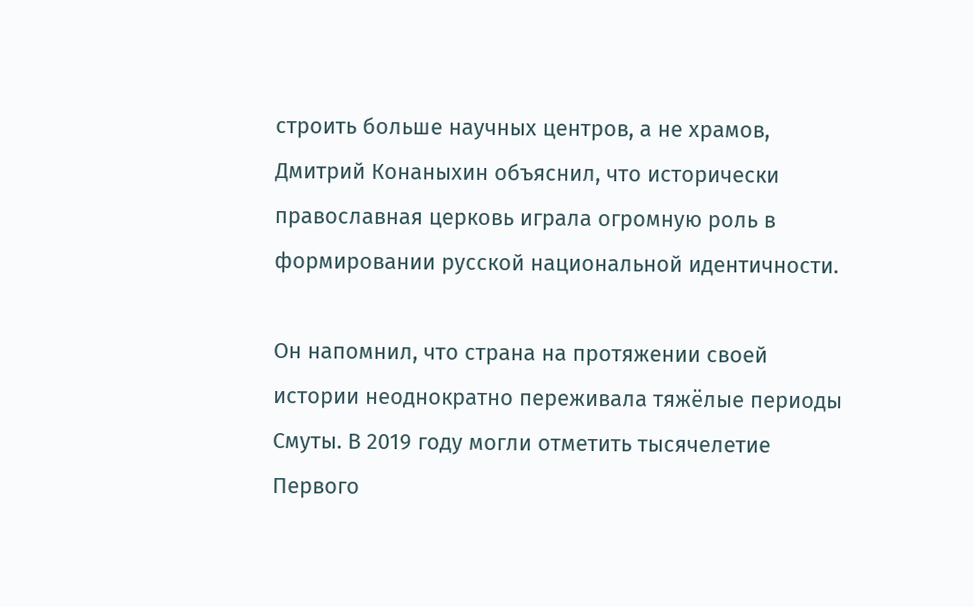строить больше научных центров, а не храмов, Дмитрий Конаныхин объяснил, что исторически православная церковь играла огромную роль в формировании русской национальной идентичности.

Он напомнил, что страна на протяжении своей истории неоднократно переживала тяжёлые периоды Смуты. В 2019 году могли отметить тысячелетие Первого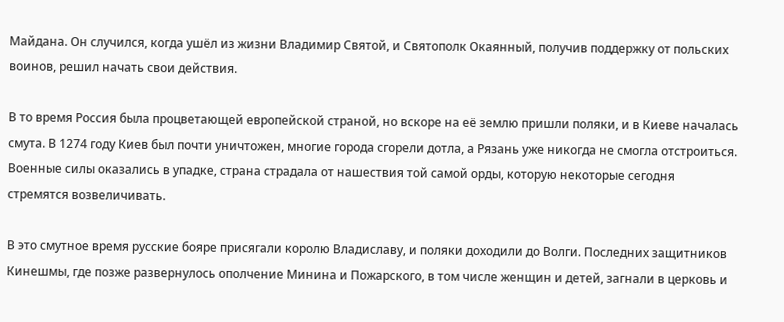Майдана. Он случился, когда ушёл из жизни Владимир Святой, и Святополк Окаянный, получив поддержку от польских воинов, решил начать свои действия.

В то время Россия была процветающей европейской страной, но вскоре на её землю пришли поляки, и в Киеве началась смута. В 1274 году Киев был почти уничтожен, многие города сгорели дотла, а Рязань уже никогда не смогла отстроиться. Военные силы оказались в упадке, страна страдала от нашествия той самой орды, которую некоторые сегодня стремятся возвеличивать.

В это смутное время русские бояре присягали королю Владиславу, и поляки доходили до Волги. Последних защитников Кинешмы, где позже развернулось ополчение Минина и Пожарского, в том числе женщин и детей, загнали в церковь и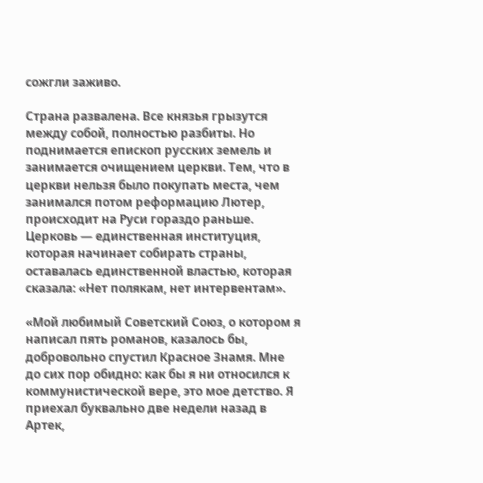сожгли заживо.

Страна развалена. Все князья грызутся между собой, полностью разбиты. Но поднимается епископ русских земель и занимается очищением церкви. Тем, что в церкви нельзя было покупать места, чем занимался потом реформацию Лютер, происходит на Руси гораздо раньше. Церковь — единственная институция, которая начинает собирать страны, оставалась единственной властью, которая сказала: «Нет полякам, нет интервентам».

«Мой любимый Советский Союз, о котором я написал пять романов, казалось бы, добровольно спустил Красное Знамя. Мне до сих пор обидно: как бы я ни относился к коммунистической вере, это мое детство. Я приехал буквально две недели назад в Артек,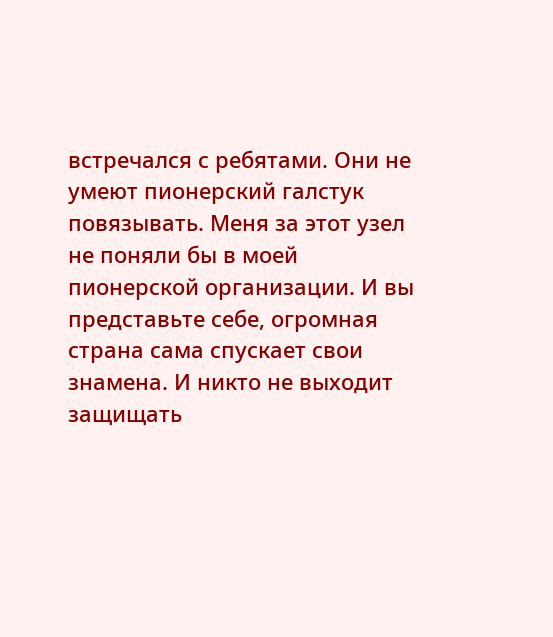встречался с ребятами. Они не умеют пионерский галстук повязывать. Меня за этот узел не поняли бы в моей пионерской организации. И вы представьте себе, огромная страна сама спускает свои знамена. И никто не выходит защищать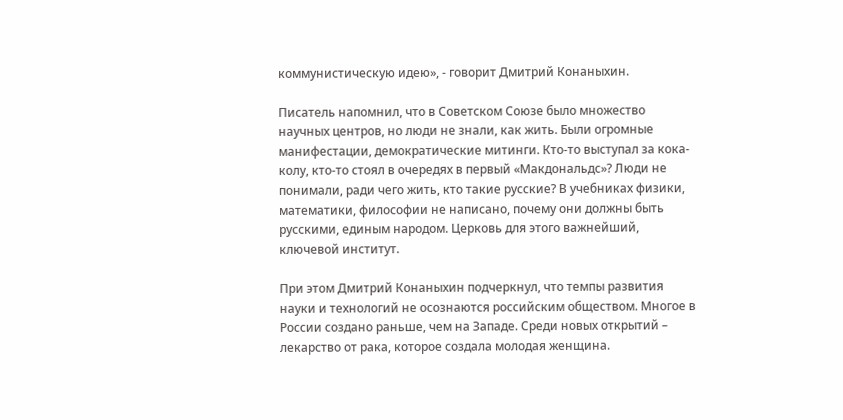коммунистическую идею», - говорит Дмитрий Конаныхин.

Писатель напомнил, что в Советском Союзе было множество научных центров, но люди не знали, как жить. Были огромные манифестации, демократические митинги. Кто-то выступал за кока-колу, кто-то стоял в очередях в первый «Макдональдс»? Люди не понимали, ради чего жить, кто такие русские? В учебниках физики, математики, философии не написано, почему они должны быть русскими, единым народом. Церковь для этого важнейший, ключевой институт.

При этом Дмитрий Конаныхин подчеркнул, что темпы развития науки и технологий не осознаются российским обществом. Многое в России создано раньше, чем на Западе. Среди новых открытий – лекарство от рака, которое создала молодая женщина.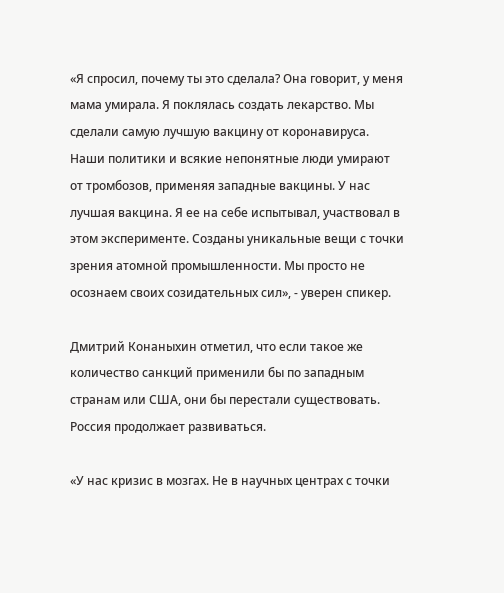«Я спросил, почему ты это сделала? Она говорит, у меня мама умирала. Я поклялась создать лекарство. Мы сделали самую лучшую вакцину от коронавируса. Наши политики и всякие непонятные люди умирают от тромбозов, применяя западные вакцины. У нас лучшая вакцина. Я ее на себе испытывал, участвовал в этом эксперименте. Созданы уникальные вещи с точки зрения атомной промышленности. Мы просто не осознаем своих созидательных сил», - уверен спикер.

Дмитрий Конаныхин отметил, что если такое же количество санкций применили бы по западным странам или США, они бы перестали существовать. Россия продолжает развиваться.

«У нас кризис в мозгах. Не в научных центрах с точки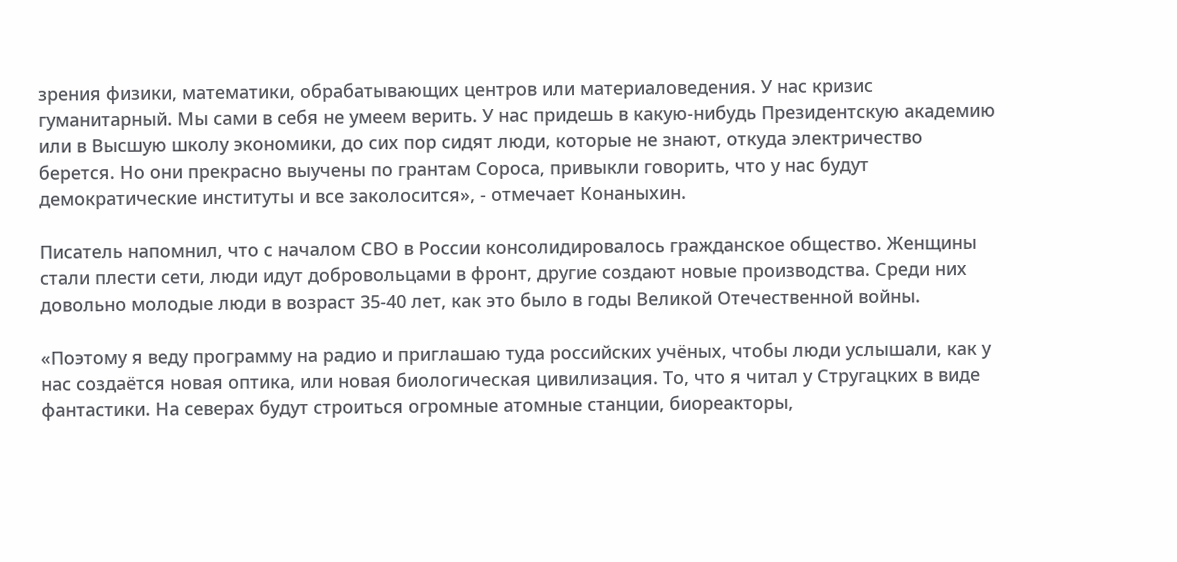зрения физики, математики, обрабатывающих центров или материаловедения. У нас кризис гуманитарный. Мы сами в себя не умеем верить. У нас придешь в какую-нибудь Президентскую академию или в Высшую школу экономики, до сих пор сидят люди, которые не знают, откуда электричество берется. Но они прекрасно выучены по грантам Сороса, привыкли говорить, что у нас будут демократические институты и все заколосится», - отмечает Конаныхин.

Писатель напомнил, что с началом СВО в России консолидировалось гражданское общество. Женщины стали плести сети, люди идут добровольцами в фронт, другие создают новые производства. Среди них довольно молодые люди в возраст 35-40 лет, как это было в годы Великой Отечественной войны.

«Поэтому я веду программу на радио и приглашаю туда российских учёных, чтобы люди услышали, как у нас создаётся новая оптика, или новая биологическая цивилизация. То, что я читал у Стругацких в виде фантастики. На северах будут строиться огромные атомные станции, биореакторы,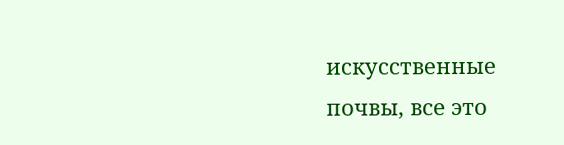искусственные почвы, все это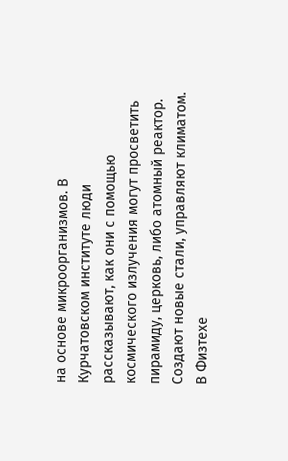на основе микроорганизмов. В Курчатовском институте люди рассказывают, как они с помощью космического излучения могут просветить пирамиду, церковь, либо атомный реактор. Создают новые стали, управляют климатом. В Физтехе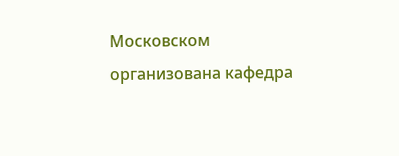Московском организована кафедра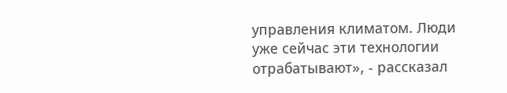управления климатом. Люди уже сейчас эти технологии отрабатывают», - рассказал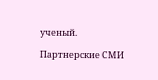ученый.

Партнерские СМИ